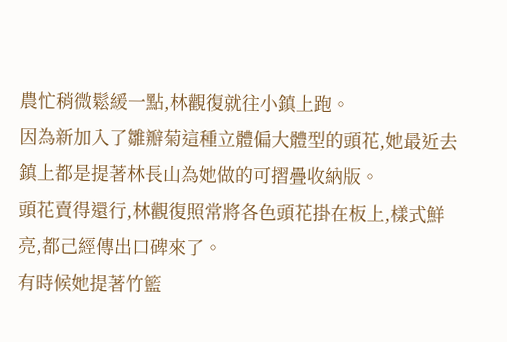農忙稍微鬆緩一點,林觀復就往小鎮上跑。
因為新加入了雛瓣菊這種立體偏大體型的頭花,她最近去鎮上都是提著林長山為她做的可摺疊收納版。
頭花賣得還行,林觀復照常將各色頭花掛在板上,樣式鮮亮,都己經傳出口碑來了。
有時候她提著竹籃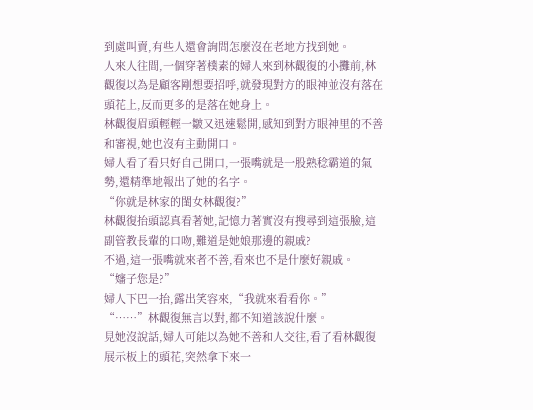到處叫賣,有些人還會詢問怎麼沒在老地方找到她。
人來人往間,一個穿著樸素的婦人來到林觀復的小攤前,林觀復以為是顧客剛想要招呼,就發現對方的眼神並沒有落在頭花上,反而更多的是落在她身上。
林觀復眉頭輕輕一皺又迅速鬆開,感知到對方眼神里的不善和審視,她也沒有主動開口。
婦人看了看只好自己開口,一張嘴就是一股熟稔霸道的氣勢,還精準地報出了她的名字。
“你就是林家的閨女林觀復?”
林觀復抬頭認真看著她,記憶力著實沒有搜尋到這張臉,這副管教長輩的口吻,難道是她娘那邊的親戚?
不過,這一張嘴就來者不善,看來也不是什麼好親戚。
“嬸子您是?”
婦人下巴一抬,露出笑容來,“我就來看看你。”
“……”林觀復無言以對,都不知道該說什麼。
見她沒說話,婦人可能以為她不善和人交往,看了看林觀復展示板上的頭花,突然拿下來一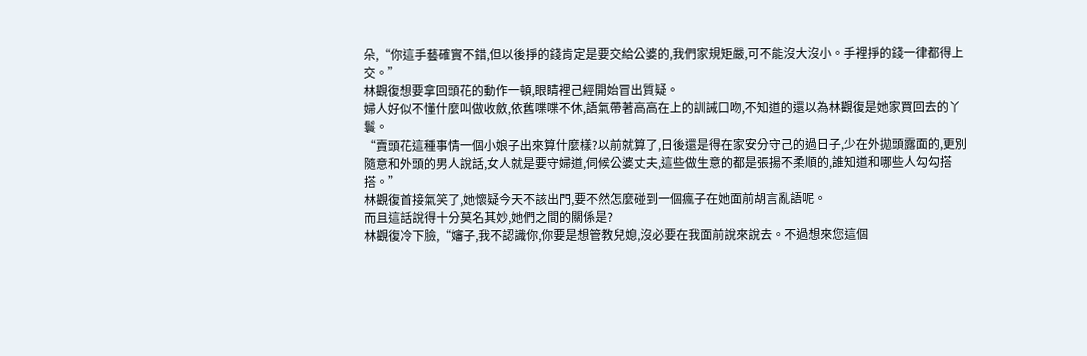朵,“你這手藝確實不錯,但以後掙的錢肯定是要交給公婆的,我們家規矩嚴,可不能沒大沒小。手裡掙的錢一律都得上交。”
林觀復想要拿回頭花的動作一頓,眼睛裡己經開始冒出質疑。
婦人好似不懂什麼叫做收斂,依舊喋喋不休,語氣帶著高高在上的訓誡口吻,不知道的還以為林觀復是她家買回去的丫鬟。
“賣頭花這種事情一個小娘子出來算什麼樣?以前就算了,日後還是得在家安分守己的過日子,少在外拋頭露面的,更別隨意和外頭的男人說話,女人就是要守婦道,伺候公婆丈夫,這些做生意的都是張揚不柔順的,誰知道和哪些人勾勾搭搭。”
林觀復首接氣笑了,她懷疑今天不該出門,要不然怎麼碰到一個瘋子在她面前胡言亂語呢。
而且這話說得十分莫名其妙,她們之間的關係是?
林觀復冷下臉,“嬸子,我不認識你,你要是想管教兒媳,沒必要在我面前說來說去。不過想來您這個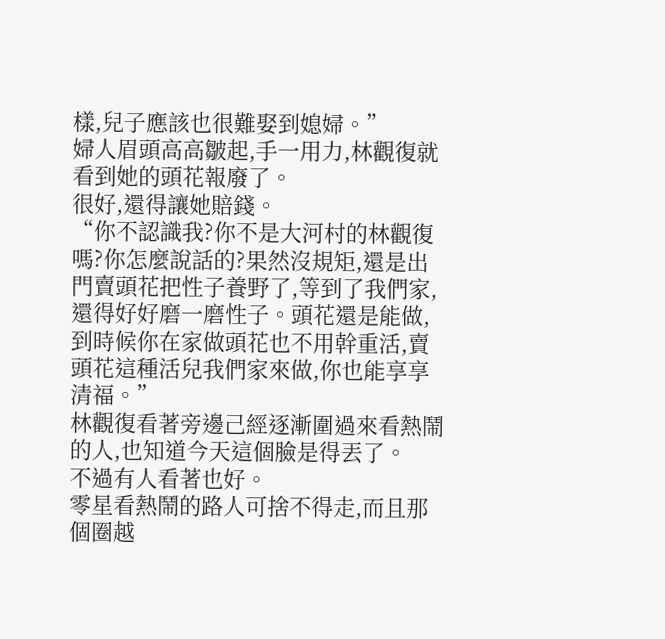樣,兒子應該也很難娶到媳婦。”
婦人眉頭高高皺起,手一用力,林觀復就看到她的頭花報廢了。
很好,還得讓她賠錢。
“你不認識我?你不是大河村的林觀復嗎?你怎麼說話的?果然沒規矩,還是出門賣頭花把性子養野了,等到了我們家,還得好好磨一磨性子。頭花還是能做,到時候你在家做頭花也不用幹重活,賣頭花這種活兒我們家來做,你也能享享清福。”
林觀復看著旁邊己經逐漸圍過來看熱鬧的人,也知道今天這個臉是得丟了。
不過有人看著也好。
零星看熱鬧的路人可捨不得走,而且那個圈越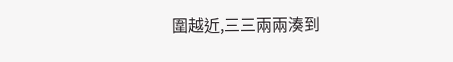圍越近,三三兩兩湊到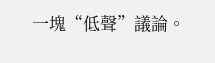一塊“低聲”議論。